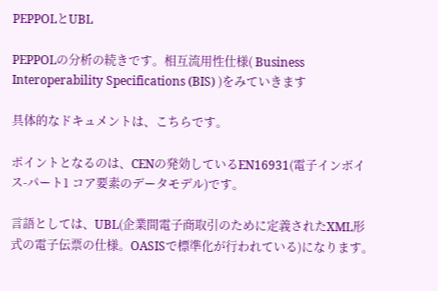PEPPOLとUBL

PEPPOLの分析の続きです。相互流用性仕様( Business Interoperability Specifications (BIS) )をみていきます

具体的なドキュメントは、こちらです。

ポイントとなるのは、CENの発効しているEN16931(電子インボイス-パート1 コア要素のデータモデル)です。

言語としては、UBL(企業間電子商取引のために定義されたXML形式の電子伝票の仕様。OASISで標準化が行われている)になります。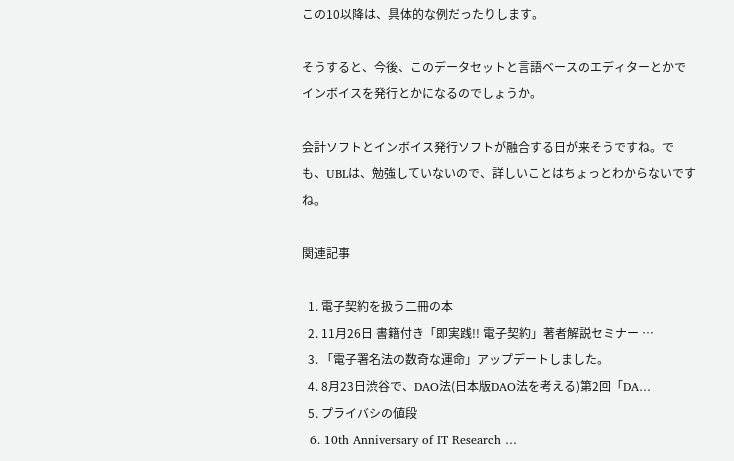この10以降は、具体的な例だったりします。

そうすると、今後、このデータセットと言語ベースのエディターとかでインボイスを発行とかになるのでしょうか。

会計ソフトとインボイス発行ソフトが融合する日が来そうですね。でも、UBLは、勉強していないので、詳しいことはちょっとわからないですね。

関連記事

  1. 電子契約を扱う二冊の本
  2. 11月26日 書籍付き「即実践!! 電子契約」著者解説セミナー …
  3. 「電子署名法の数奇な運命」アップデートしました。
  4. 8月23日渋谷で、DAO法(日本版DAO法を考える)第2回「DA…
  5. プライバシの値段
  6. 10th Anniversary of IT Research …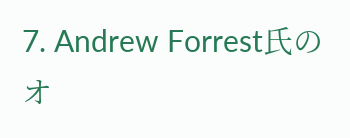7. Andrew Forrest氏のオ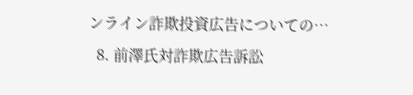ンライン詐欺投資広告についての…
  8. 前澤氏対詐欺広告訴訟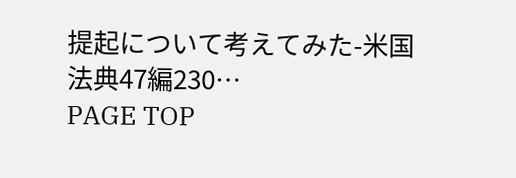提起について考えてみた-米国法典47編230…
PAGE TOP